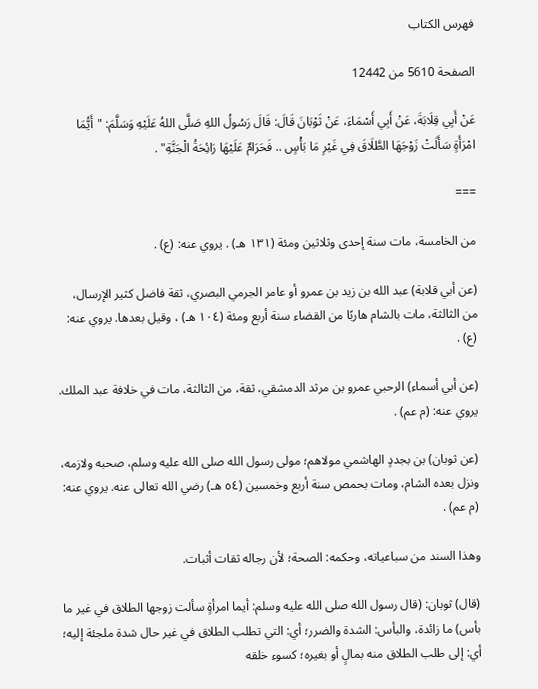فهرس الكتاب

الصفحة 5610 من 12442

عَنْ أَبِي قِلَابَةَ، عَنْ أَبِي أَسْمَاءَ، عَنْ ثَوْبَانَ قَالَ: قَالَ رَسُولُ اللهِ صَلَّى اللهُ عَلَيْهِ وَسَلَّمَ: "أَيُّمَا امْرَأَةٍ سَأَلَتْ زَوْجَهَا الطَّلَاقَ فِي غَيْرِ مَا بَأْسٍ .. فَحَرَامٌ عَلَيْهَا رَائِحَةُ الْجَنَّةِ" .

===

من الخامسة، مات سنة إحدى وثلاثين ومئة (١٣١ هـ) . يروي عنه: (ع) .

(عن أبي قلابة) عبد الله بن زيد بن عمرو أو عامر الجرمي البصري، ثقة فاضل كثير الإرسال، من الثالثة، مات بالشام هاربًا من القضاء سنة أربع ومئة (١٠٤ هـ) ، وقيل بعدها. يروي عنه: (ع) .

(عن أبي أسماء) الرحبي عمرو بن مرثد الدمشقي، ثقة، من الثالثة، مات في خلافة عبد الملك. يروي عنه: (م عم) .

(عن ثوبان) بن بجددٍ الهاشمي مولاهم؛ مولى رسول الله صلى الله عليه وسلم، صحبه ولازمه، ونزل بعده الشام، ومات بحمص سنة أربع وخمسين (٥٤ هـ) رضي الله تعالى عنه. يروي عنه: (م عم) .

وهذا السند من سباعياته، وحكمه: الصحة؛ لأن رجاله ثقات أثبات.

(قال) ثوبان: (قال رسول الله صلى الله عليه وسلم: أيما امرأةٍ سألت زوجها الطلاق في غير ما بأس) ما زائدة، والبأس: الشدة والضرر؛ أي: التي تطلب الطلاق في غير حال شدة ملجئة إليه؛ أي: إلى طلب الطلاق منه بمالٍ أو بغيره؛ كسوء خلقه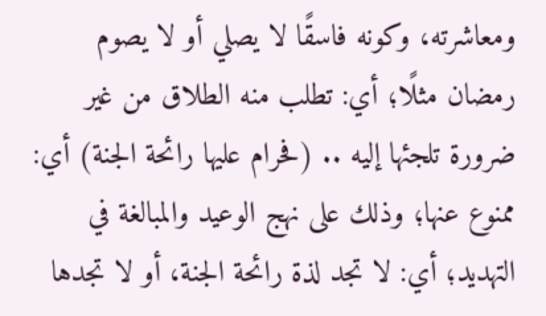ومعاشرته، وكونه فاسقًا لا يصلي أو لا يصوم رمضان مثلًا؛ أي: تطلب منه الطلاق من غير ضرورة تلجئها إليه .. (فحرام عليها رائحة الجنة) أي: ممنوع عنها؛ وذلك على نهج الوعيد والمبالغة في التهديد؛ أي: لا تجد لذة رائحة الجنة، أو لا تجدها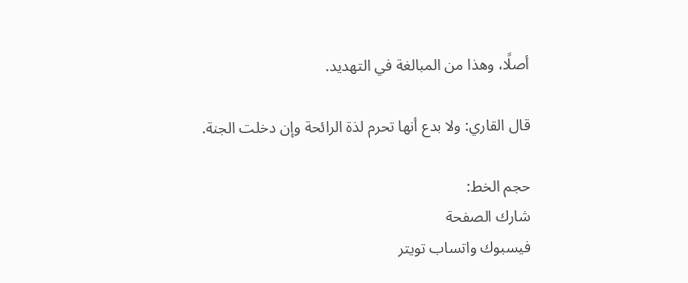أصلًا، وهذا من المبالغة في التهديد.

قال القاري: ولا بدع أنها تحرم لذة الرائحة وإن دخلت الجنة.

حجم الخط:
شارك الصفحة
فيسبوك واتساب تويتر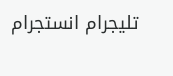تليجرام انستجرام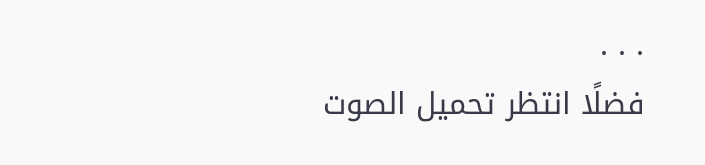. . .
فضلًا انتظر تحميل الصوت